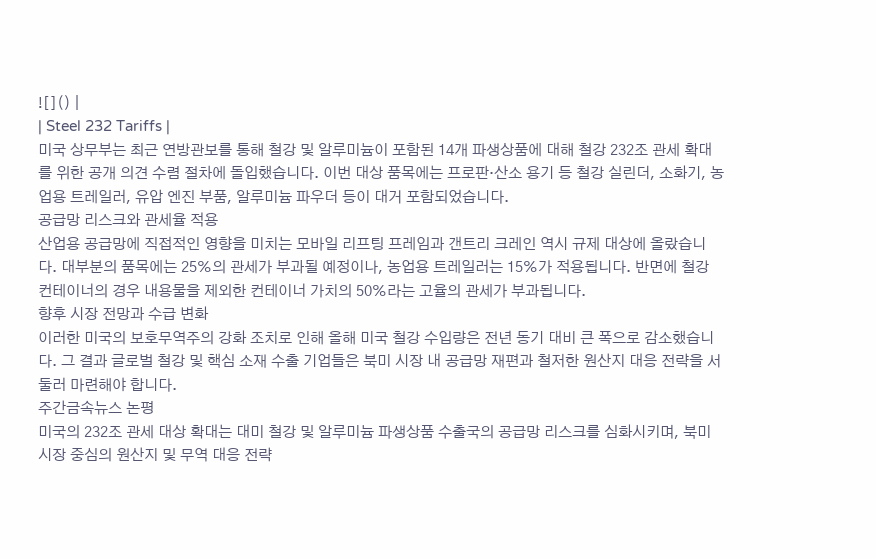![]() |
| Steel 232 Tariffs |
미국 상무부는 최근 연방관보를 통해 철강 및 알루미늄이 포함된 14개 파생상품에 대해 철강 232조 관세 확대를 위한 공개 의견 수렴 절차에 돌입했습니다. 이번 대상 품목에는 프로판·산소 용기 등 철강 실린더, 소화기, 농업용 트레일러, 유압 엔진 부품, 알루미늄 파우더 등이 대거 포함되었습니다.
공급망 리스크와 관세율 적용
산업용 공급망에 직접적인 영향을 미치는 모바일 리프팅 프레임과 갠트리 크레인 역시 규제 대상에 올랐습니다. 대부분의 품목에는 25%의 관세가 부과될 예정이나, 농업용 트레일러는 15%가 적용됩니다. 반면에 철강 컨테이너의 경우 내용물을 제외한 컨테이너 가치의 50%라는 고율의 관세가 부과됩니다.
향후 시장 전망과 수급 변화
이러한 미국의 보호무역주의 강화 조치로 인해 올해 미국 철강 수입량은 전년 동기 대비 큰 폭으로 감소했습니다. 그 결과 글로벌 철강 및 핵심 소재 수출 기업들은 북미 시장 내 공급망 재편과 철저한 원산지 대응 전략을 서둘러 마련해야 합니다.
주간금속뉴스 논평
미국의 232조 관세 대상 확대는 대미 철강 및 알루미늄 파생상품 수출국의 공급망 리스크를 심화시키며, 북미 시장 중심의 원산지 및 무역 대응 전략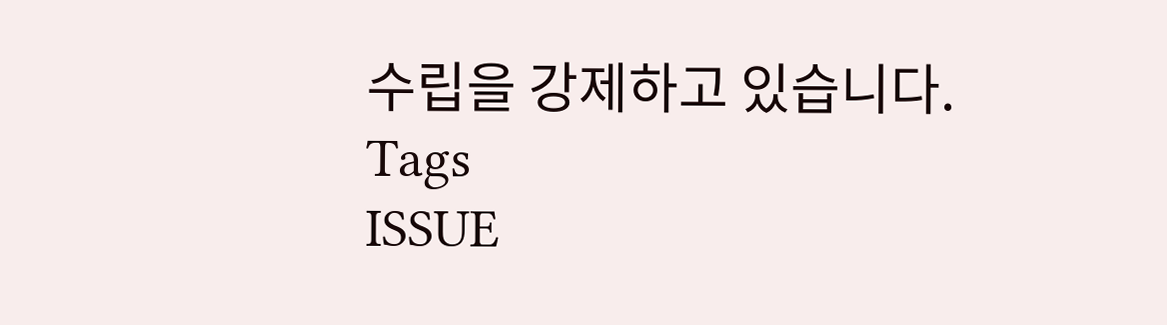수립을 강제하고 있습니다.
Tags
ISSUE